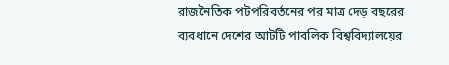রাজনৈতিক পটপরিবর্তনের পর মাত্র দেড় বছরের ব্যবধানে দেশের আটটি পাবলিক বিশ্ববিদ্যালয়ের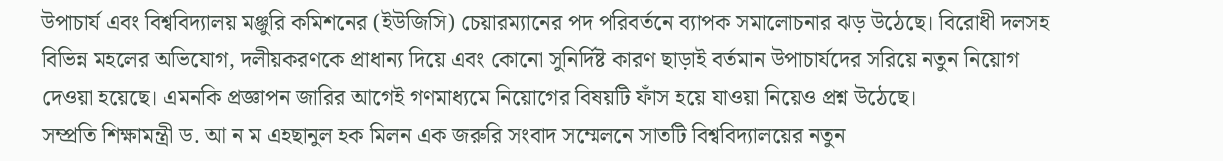উপাচার্য এবং বিশ্ববিদ্যালয় মঞ্জুরি কমিশনের (ইউজিসি) চেয়ারম্যানের পদ পরিবর্তনে ব্যাপক সমালোচনার ঝড় উঠেছে। বিরোধী দলসহ বিভিন্ন মহলের অভিযোগ, দলীয়করণকে প্রাধান্য দিয়ে এবং কোনো সুনির্দিষ্ট কারণ ছাড়াই বর্তমান উপাচার্যদের সরিয়ে নতুন নিয়োগ দেওয়া হয়েছে। এমনকি প্রজ্ঞাপন জারির আগেই গণমাধ্যমে নিয়োগের বিষয়টি ফাঁস হয়ে যাওয়া নিয়েও প্রশ্ন উঠেছে।
সম্প্রতি শিক্ষামন্ত্রী ড. আ ন ম এহছানুল হক মিলন এক জরুরি সংবাদ সম্মেলনে সাতটি বিশ্ববিদ্যালয়ের নতুন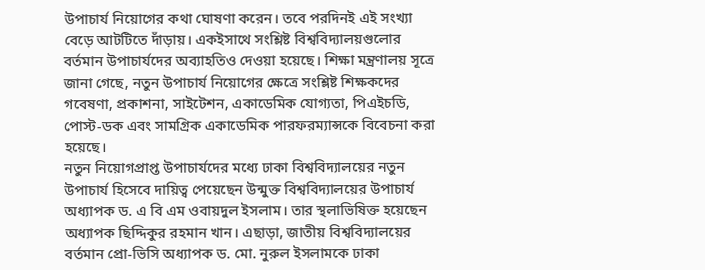উপাচার্য নিয়োগের কথা ঘোষণা করেন। তবে পরদিনই এই সংখ্যা বেড়ে আটটিতে দাঁড়ায়। একইসাথে সংশ্লিষ্ট বিশ্ববিদ্যালয়গুলোর বর্তমান উপাচার্যদের অব্যাহতিও দেওয়া হয়েছে। শিক্ষা মন্ত্রণালয় সূত্রে জানা গেছে, নতুন উপাচার্য নিয়োগের ক্ষেত্রে সংশ্লিষ্ট শিক্ষকদের গবেষণা, প্রকাশনা, সাইটেশন, একাডেমিক যোগ্যতা, পিএইচডি, পোস্ট-ডক এবং সামগ্রিক একাডেমিক পারফরম্যান্সকে বিবেচনা করা হয়েছে।
নতুন নিয়োগপ্রাপ্ত উপাচার্যদের মধ্যে ঢাকা বিশ্ববিদ্যালয়ের নতুন উপাচার্য হিসেবে দায়িত্ব পেয়েছেন উন্মুক্ত বিশ্ববিদ্যালয়ের উপাচার্য অধ্যাপক ড. এ বি এম ওবায়দুল ইসলাম। তার স্থলাভিষিক্ত হয়েছেন অধ্যাপক ছিদ্দিকুর রহমান খান। এছাড়া, জাতীয় বিশ্ববিদ্যালয়ের বর্তমান প্রো-ভিসি অধ্যাপক ড. মো. নুরুল ইসলামকে ঢাকা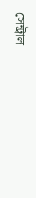সেন্ট্রাল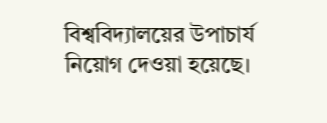বিশ্ববিদ্যালয়ের উপাচার্য নিয়োগ দেওয়া হয়েছে।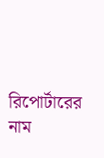রিপোর্টারের নাম